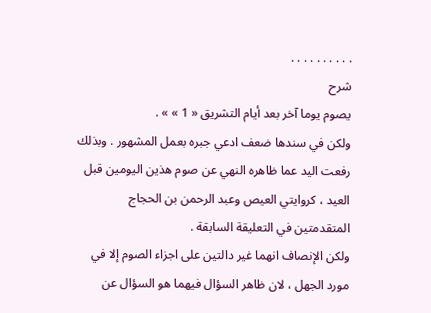. . . . . . . . . .
شرح
يصوم يوما آخر بعد أيام التشريق « 1 » » .
ولكن في سندها ضعف ادعي جبره بعمل المشهور . وبذلك رفعت اليد عما ظاهره النهي عن صوم هذين اليومين قبل العيد ، كروايتي العيص وعبد الرحمن بن الحجاج المتقدمتين في التعليقة السابقة .
ولكن الإنصاف انهما غير دالتين على اجزاء الصوم إلا في مورد الجهل ، لان ظاهر السؤال فيهما هو السؤال عن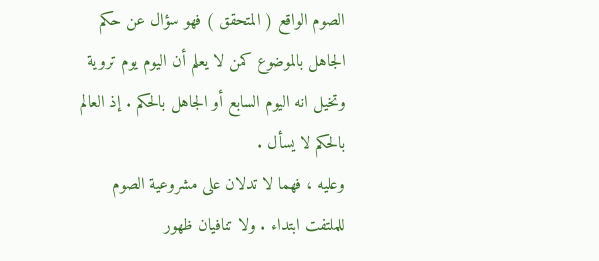الصوم الواقع ( المتحقق ) فهو سؤال عن حكم الجاهل بالموضوع كمن لا يعلم أن اليوم يوم تروية وتخيل انه اليوم السابع أو الجاهل بالحكم . إذ العالم بالحكم لا يسأل .
وعليه ، فهما لا تدلان على مشروعية الصوم للملتفت ابتداء . ولا تنافيان ظهور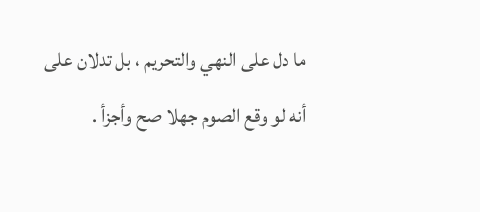ما دل على النهي والتحريم ، بل تدلان على أنه لو وقع الصوم جهلا صح وأجزأ .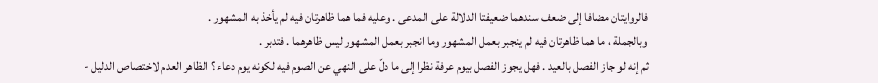فالروايتان مضافا إلى ضعف سندهما ضعيفتا الدلالة على المدعى . وعليه فما هما ظاهرتان فيه لم يأخذ به المشهور .
وبالجملة ، ما هما ظاهرتان فيه لم ينجبر بعمل المشهور وما انجبر بعمل المشهور ليس ظاهرهما . فتدبر .
ثم إنه لو جاز الفصل بالعيد . فهل يجوز الفصل بيوم عرفة نظرا إلى ما دلّ على النهي عن الصوم فيه لكونه يوم دعاء ؟ الظاهر العدم لاختصاص الدليل -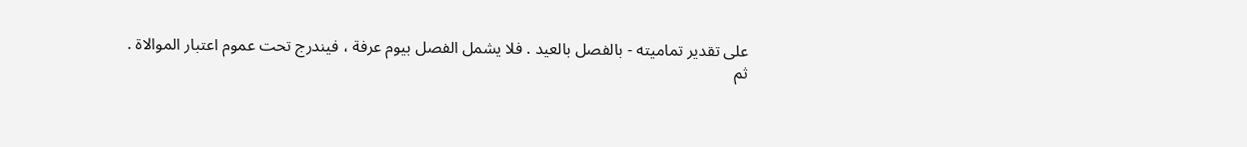على تقدير تماميته - بالفصل بالعيد . فلا يشمل الفصل بيوم عرفة ، فيندرج تحت عموم اعتبار الموالاة .
ثم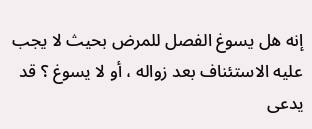إنه هل يسوغ الفصل للمرض بحيث لا يجب عليه الاستئناف بعد زواله ، أو لا يسوغ ؟ قد يدعى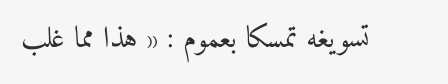تسويغه تمسكا بعموم : « هذا مما غلب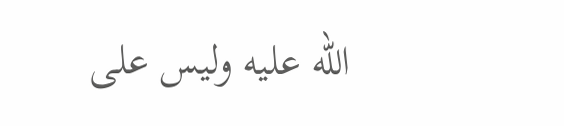اللّه عليه وليس على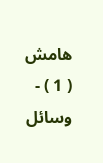هامش
( 1 ) - وسائل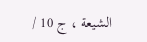الشيعة ، ج 10 /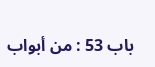باب 53 : من أبواب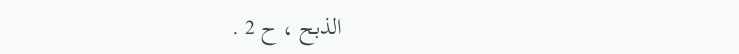الذبح ، ح 2 .